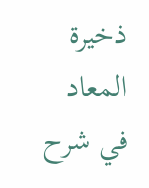ذخیرة المعاد في شرح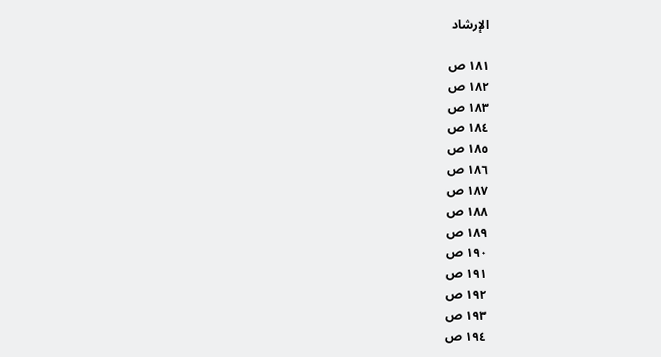الإرشاد

١٨١ ص
١٨٢ ص
١٨٣ ص
١٨٤ ص
١٨٥ ص
١٨٦ ص
١٨٧ ص
١٨٨ ص
١٨٩ ص
١٩٠ ص
١٩١ ص
١٩٢ ص
١٩٣ ص
١٩٤ ص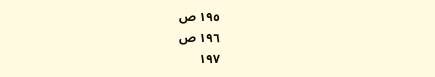١٩٥ ص
١٩٦ ص
١٩٧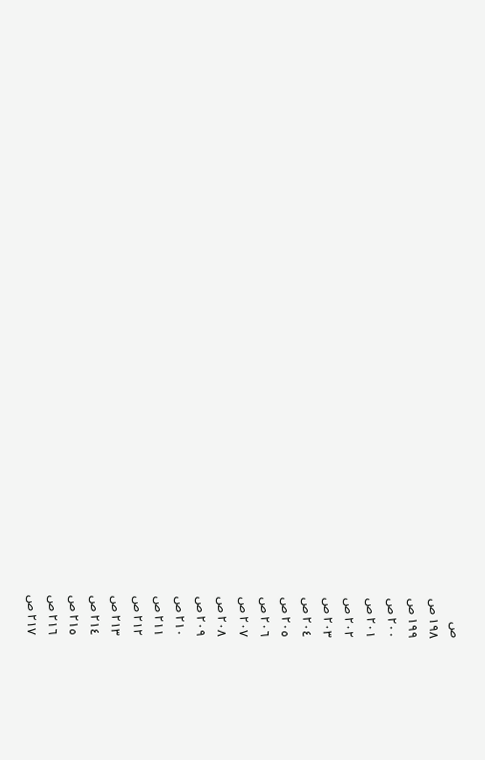ص
١٩٨ ص
١٩٩ ص
٢٠٠ ص
٢٠١ ص
٢٠٢ ص
٢٠٣ ص
٢٠٤ ص
٢٠٥ ص
٢٠٦ ص
٢٠٧ ص
٢٠٨ ص
٢٠٩ ص
٢١٠ ص
٢١١ ص
٢١٢ ص
٢١٣ ص
٢١٤ ص
٢١٥ ص
٢١٦ ص
٢١٧ ص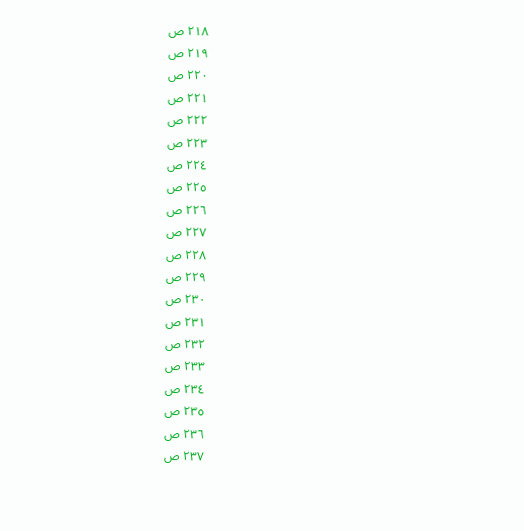٢١٨ ص
٢١٩ ص
٢٢٠ ص
٢٢١ ص
٢٢٢ ص
٢٢٣ ص
٢٢٤ ص
٢٢٥ ص
٢٢٦ ص
٢٢٧ ص
٢٢٨ ص
٢٢٩ ص
٢٣٠ ص
٢٣١ ص
٢٣٢ ص
٢٣٣ ص
٢٣٤ ص
٢٣٥ ص
٢٣٦ ص
٢٣٧ ص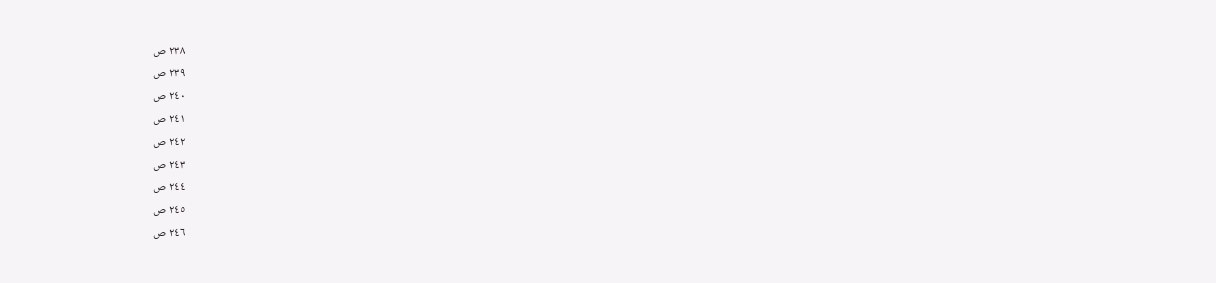٢٣٨ ص
٢٣٩ ص
٢٤٠ ص
٢٤١ ص
٢٤٢ ص
٢٤٣ ص
٢٤٤ ص
٢٤٥ ص
٢٤٦ ص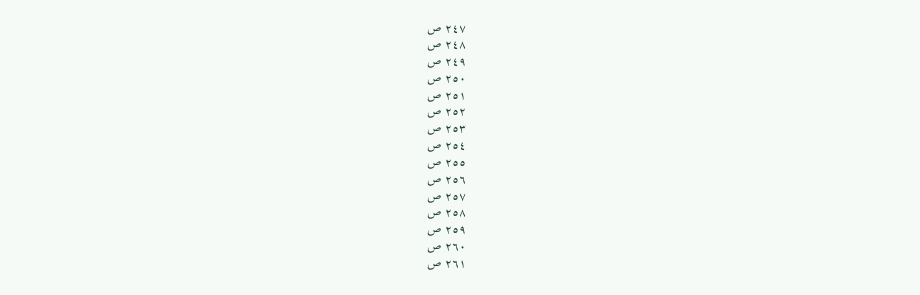٢٤٧ ص
٢٤٨ ص
٢٤٩ ص
٢٥٠ ص
٢٥١ ص
٢٥٢ ص
٢٥٣ ص
٢٥٤ ص
٢٥٥ ص
٢٥٦ ص
٢٥٧ ص
٢٥٨ ص
٢٥٩ ص
٢٦٠ ص
٢٦١ ص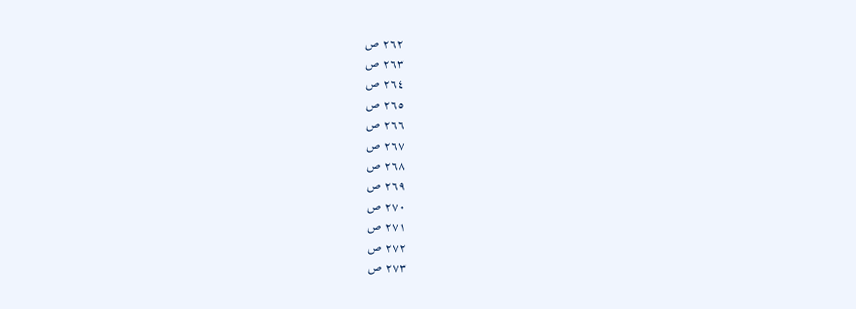٢٦٢ ص
٢٦٣ ص
٢٦٤ ص
٢٦٥ ص
٢٦٦ ص
٢٦٧ ص
٢٦٨ ص
٢٦٩ ص
٢٧٠ ص
٢٧١ ص
٢٧٢ ص
٢٧٣ ص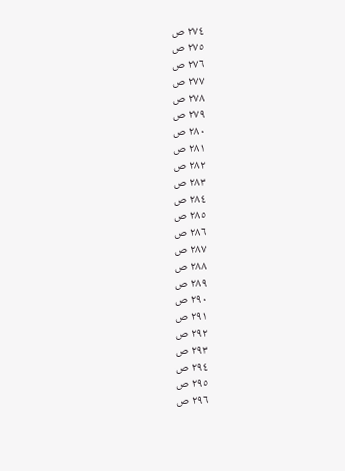٢٧٤ ص
٢٧٥ ص
٢٧٦ ص
٢٧٧ ص
٢٧٨ ص
٢٧٩ ص
٢٨٠ ص
٢٨١ ص
٢٨٢ ص
٢٨٣ ص
٢٨٤ ص
٢٨٥ ص
٢٨٦ ص
٢٨٧ ص
٢٨٨ ص
٢٨٩ ص
٢٩٠ ص
٢٩١ ص
٢٩٢ ص
٢٩٣ ص
٢٩٤ ص
٢٩٥ ص
٢٩٦ ص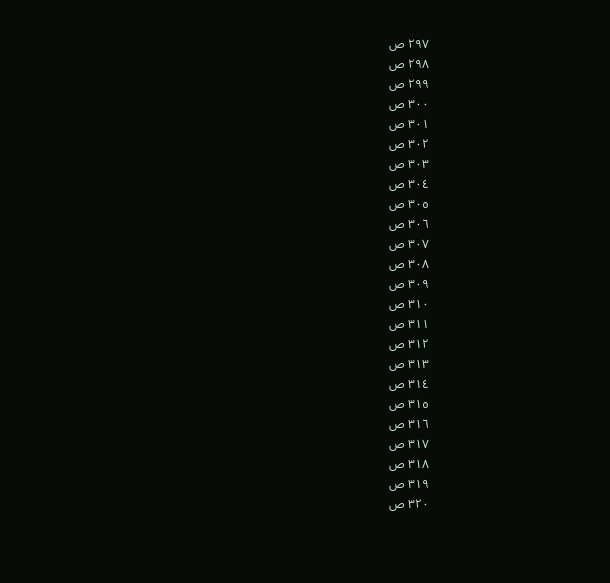٢٩٧ ص
٢٩٨ ص
٢٩٩ ص
٣٠٠ ص
٣٠١ ص
٣٠٢ ص
٣٠٣ ص
٣٠٤ ص
٣٠٥ ص
٣٠٦ ص
٣٠٧ ص
٣٠٨ ص
٣٠٩ ص
٣١٠ ص
٣١١ ص
٣١٢ ص
٣١٣ ص
٣١٤ ص
٣١٥ ص
٣١٦ ص
٣١٧ ص
٣١٨ ص
٣١٩ ص
٣٢٠ ص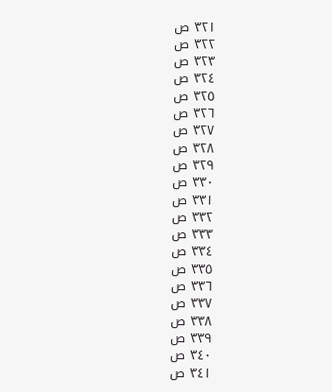٣٢١ ص
٣٢٢ ص
٣٢٣ ص
٣٢٤ ص
٣٢٥ ص
٣٢٦ ص
٣٢٧ ص
٣٢٨ ص
٣٢٩ ص
٣٣٠ ص
٣٣١ ص
٣٣٢ ص
٣٣٣ ص
٣٣٤ ص
٣٣٥ ص
٣٣٦ ص
٣٣٧ ص
٣٣٨ ص
٣٣٩ ص
٣٤٠ ص
٣٤١ ص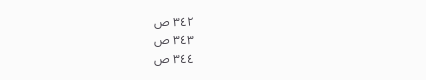٣٤٢ ص
٣٤٣ ص
٣٤٤ ص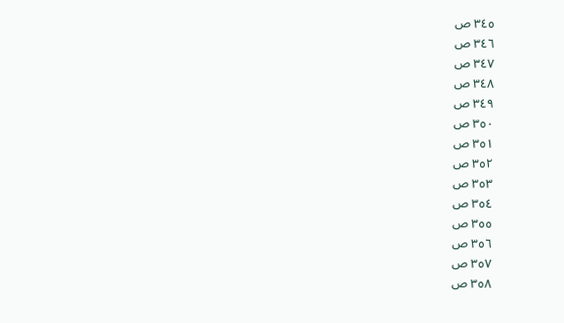٣٤٥ ص
٣٤٦ ص
٣٤٧ ص
٣٤٨ ص
٣٤٩ ص
٣٥٠ ص
٣٥١ ص
٣٥٢ ص
٣٥٣ ص
٣٥٤ ص
٣٥٥ ص
٣٥٦ ص
٣٥٧ ص
٣٥٨ ص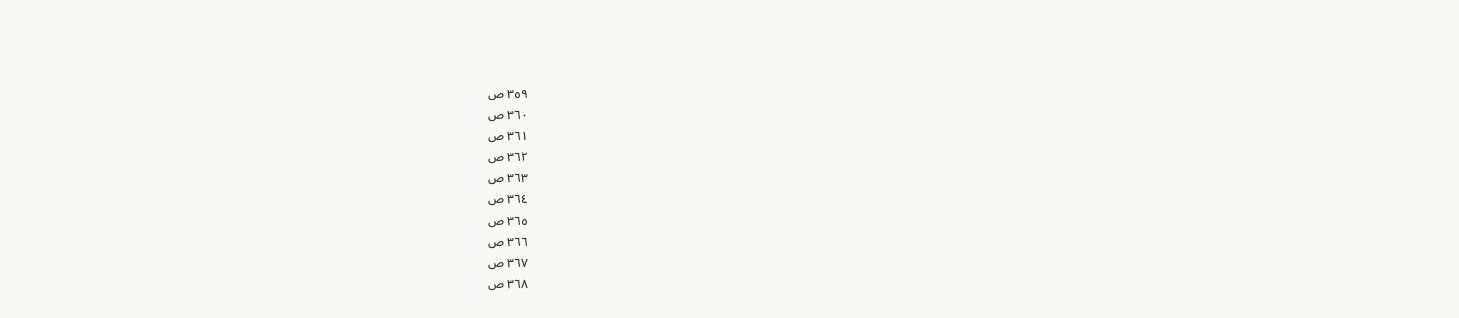٣٥٩ ص
٣٦٠ ص
٣٦١ ص
٣٦٢ ص
٣٦٣ ص
٣٦٤ ص
٣٦٥ ص
٣٦٦ ص
٣٦٧ ص
٣٦٨ ص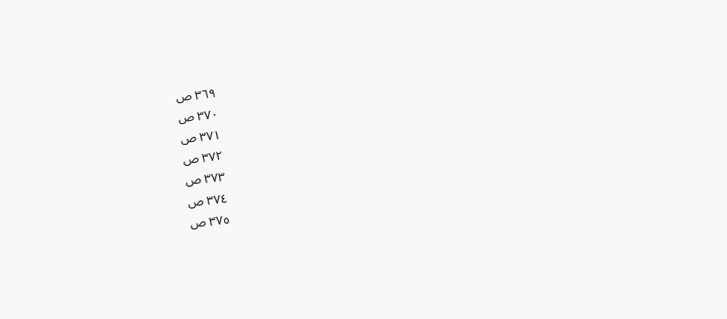٣٦٩ ص
٣٧٠ ص
٣٧١ ص
٣٧٢ ص
٣٧٣ ص
٣٧٤ ص
٣٧٥ ص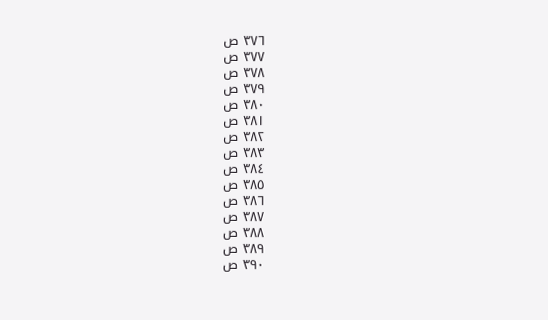٣٧٦ ص
٣٧٧ ص
٣٧٨ ص
٣٧٩ ص
٣٨٠ ص
٣٨١ ص
٣٨٢ ص
٣٨٣ ص
٣٨٤ ص
٣٨٥ ص
٣٨٦ ص
٣٨٧ ص
٣٨٨ ص
٣٨٩ ص
٣٩٠ ص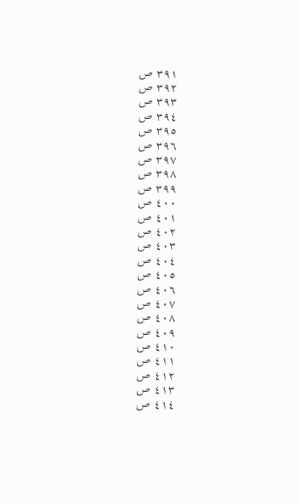٣٩١ ص
٣٩٢ ص
٣٩٣ ص
٣٩٤ ص
٣٩٥ ص
٣٩٦ ص
٣٩٧ ص
٣٩٨ ص
٣٩٩ ص
٤٠٠ ص
٤٠١ ص
٤٠٢ ص
٤٠٣ ص
٤٠٤ ص
٤٠٥ ص
٤٠٦ ص
٤٠٧ ص
٤٠٨ ص
٤٠٩ ص
٤١٠ ص
٤١١ ص
٤١٢ ص
٤١٣ ص
٤١٤ ص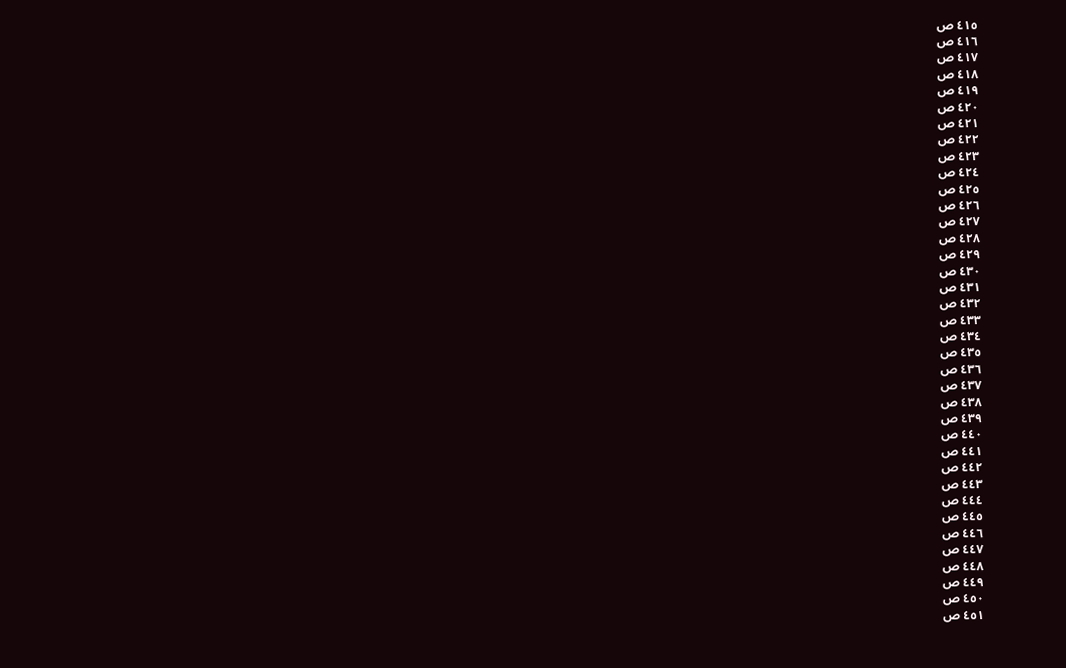٤١٥ ص
٤١٦ ص
٤١٧ ص
٤١٨ ص
٤١٩ ص
٤٢٠ ص
٤٢١ ص
٤٢٢ ص
٤٢٣ ص
٤٢٤ ص
٤٢٥ ص
٤٢٦ ص
٤٢٧ ص
٤٢٨ ص
٤٢٩ ص
٤٣٠ ص
٤٣١ ص
٤٣٢ ص
٤٣٣ ص
٤٣٤ ص
٤٣٥ ص
٤٣٦ ص
٤٣٧ ص
٤٣٨ ص
٤٣٩ ص
٤٤٠ ص
٤٤١ ص
٤٤٢ ص
٤٤٣ ص
٤٤٤ ص
٤٤٥ ص
٤٤٦ ص
٤٤٧ ص
٤٤٨ ص
٤٤٩ ص
٤٥٠ ص
٤٥١ ص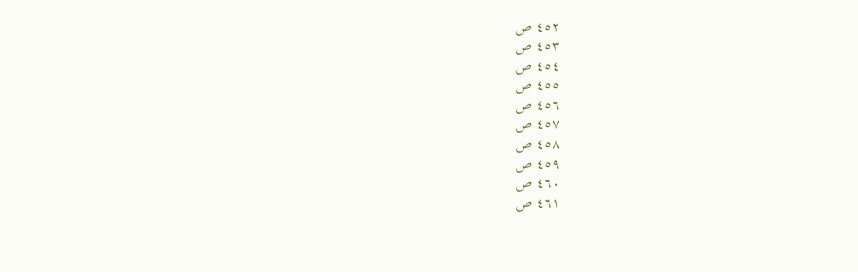٤٥٢ ص
٤٥٣ ص
٤٥٤ ص
٤٥٥ ص
٤٥٦ ص
٤٥٧ ص
٤٥٨ ص
٤٥٩ ص
٤٦٠ ص
٤٦١ ص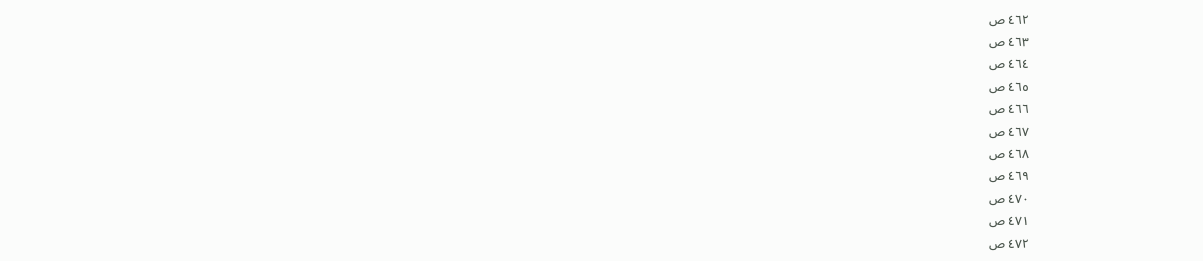٤٦٢ ص
٤٦٣ ص
٤٦٤ ص
٤٦٥ ص
٤٦٦ ص
٤٦٧ ص
٤٦٨ ص
٤٦٩ ص
٤٧٠ ص
٤٧١ ص
٤٧٢ ص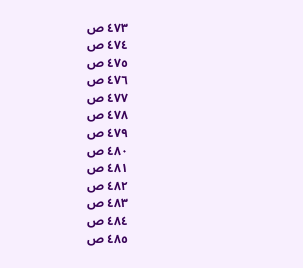٤٧٣ ص
٤٧٤ ص
٤٧٥ ص
٤٧٦ ص
٤٧٧ ص
٤٧٨ ص
٤٧٩ ص
٤٨٠ ص
٤٨١ ص
٤٨٢ ص
٤٨٣ ص
٤٨٤ ص
٤٨٥ ص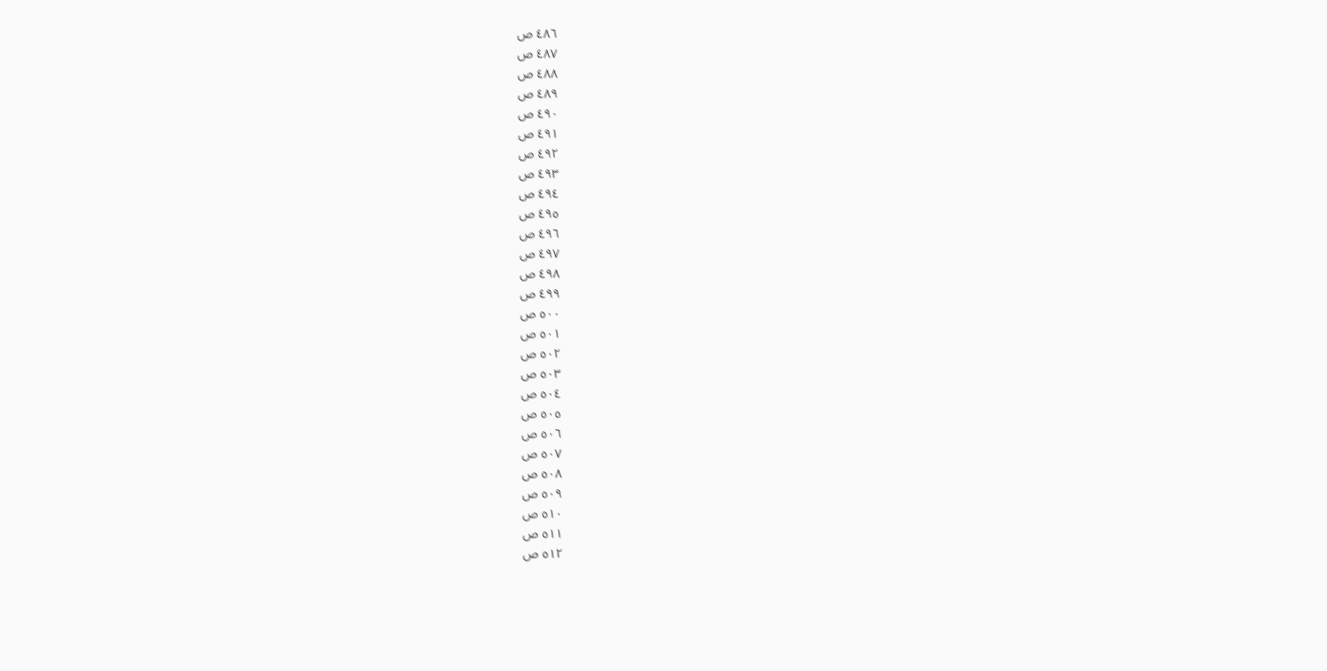٤٨٦ ص
٤٨٧ ص
٤٨٨ ص
٤٨٩ ص
٤٩٠ ص
٤٩١ ص
٤٩٢ ص
٤٩٣ ص
٤٩٤ ص
٤٩٥ ص
٤٩٦ ص
٤٩٧ ص
٤٩٨ ص
٤٩٩ ص
٥٠٠ ص
٥٠١ ص
٥٠٢ ص
٥٠٣ ص
٥٠٤ ص
٥٠٥ ص
٥٠٦ ص
٥٠٧ ص
٥٠٨ ص
٥٠٩ ص
٥١٠ ص
٥١١ ص
٥١٢ ص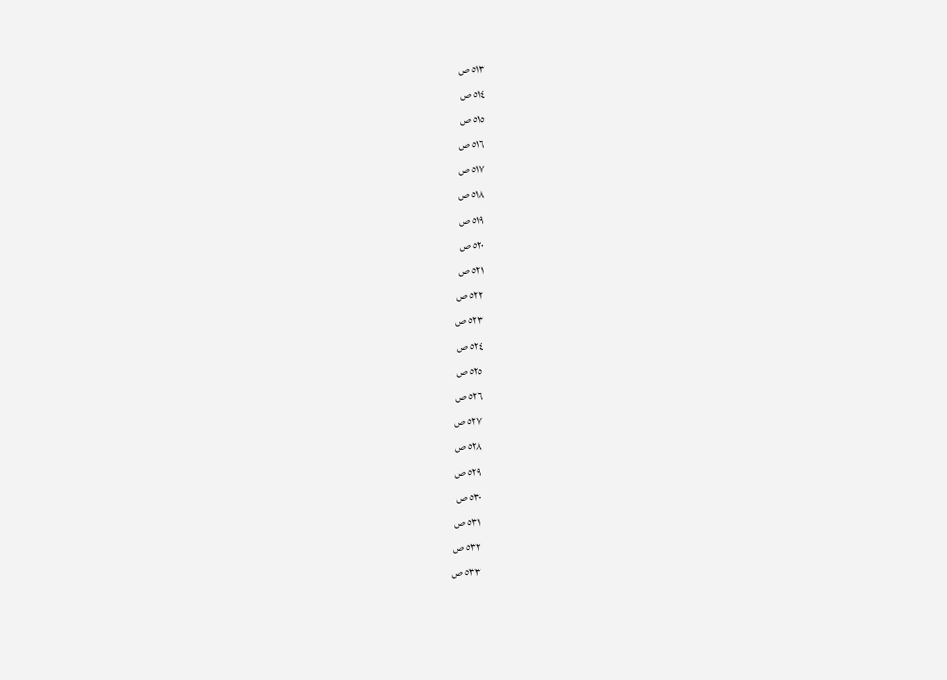٥١٣ ص
٥١٤ ص
٥١٥ ص
٥١٦ ص
٥١٧ ص
٥١٨ ص
٥١٩ ص
٥٢٠ ص
٥٢١ ص
٥٢٢ ص
٥٢٣ ص
٥٢٤ ص
٥٢٥ ص
٥٢٦ ص
٥٢٧ ص
٥٢٨ ص
٥٢٩ ص
٥٣٠ ص
٥٣١ ص
٥٣٢ ص
٥٣٣ ص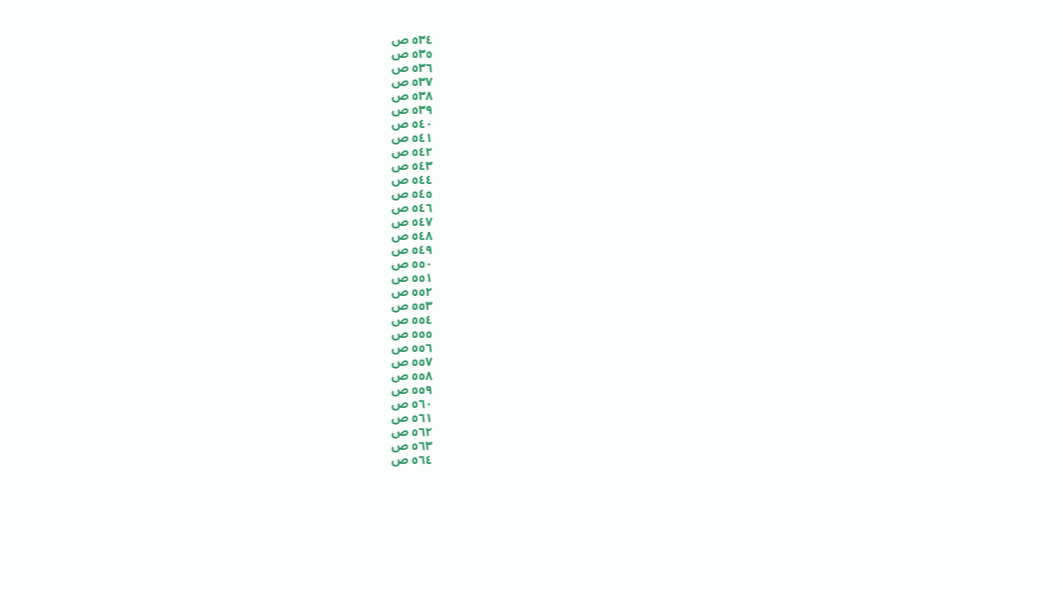٥٣٤ ص
٥٣٥ ص
٥٣٦ ص
٥٣٧ ص
٥٣٨ ص
٥٣٩ ص
٥٤٠ ص
٥٤١ ص
٥٤٢ ص
٥٤٣ ص
٥٤٤ ص
٥٤٥ ص
٥٤٦ ص
٥٤٧ ص
٥٤٨ ص
٥٤٩ ص
٥٥٠ ص
٥٥١ ص
٥٥٢ ص
٥٥٣ ص
٥٥٤ ص
٥٥٥ ص
٥٥٦ ص
٥٥٧ ص
٥٥٨ ص
٥٥٩ ص
٥٦٠ ص
٥٦١ ص
٥٦٢ ص
٥٦٣ ص
٥٦٤ ص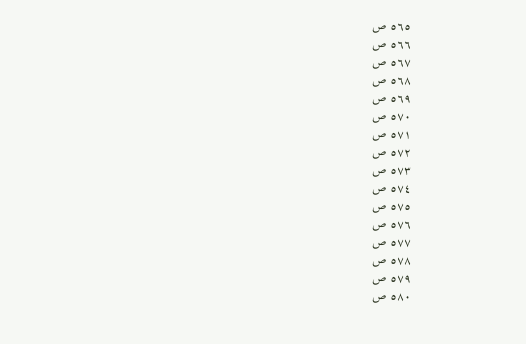٥٦٥ ص
٥٦٦ ص
٥٦٧ ص
٥٦٨ ص
٥٦٩ ص
٥٧٠ ص
٥٧١ ص
٥٧٢ ص
٥٧٣ ص
٥٧٤ ص
٥٧٥ ص
٥٧٦ ص
٥٧٧ ص
٥٧٨ ص
٥٧٩ ص
٥٨٠ ص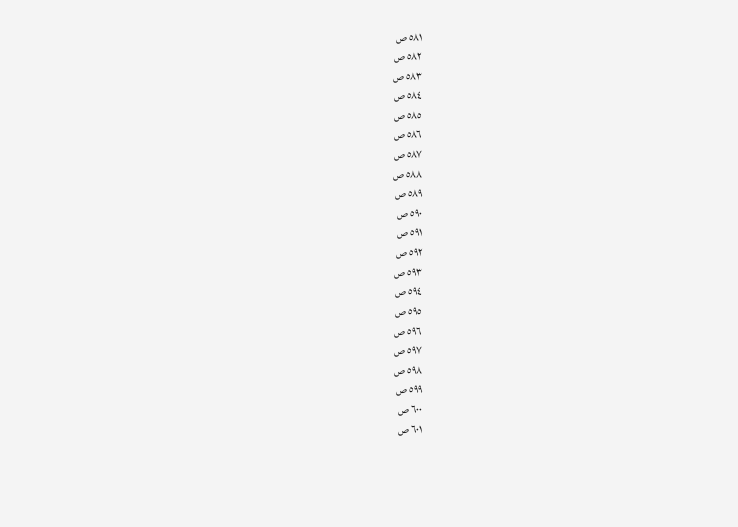٥٨١ ص
٥٨٢ ص
٥٨٣ ص
٥٨٤ ص
٥٨٥ ص
٥٨٦ ص
٥٨٧ ص
٥٨٨ ص
٥٨٩ ص
٥٩٠ ص
٥٩١ ص
٥٩٢ ص
٥٩٣ ص
٥٩٤ ص
٥٩٥ ص
٥٩٦ ص
٥٩٧ ص
٥٩٨ ص
٥٩٩ ص
٦٠٠ ص
٦٠١ ص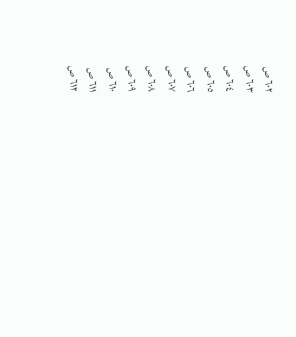٦٠٢ ص
٦٠٣ ص
٦٠٤ ص
٦٠٥ ص
٦٠٦ ص
٦٠٧ ص
٦٠٨ ص
٦٠٩ ص
٦١٠ ص
٦١١ ص
٦١٢ ص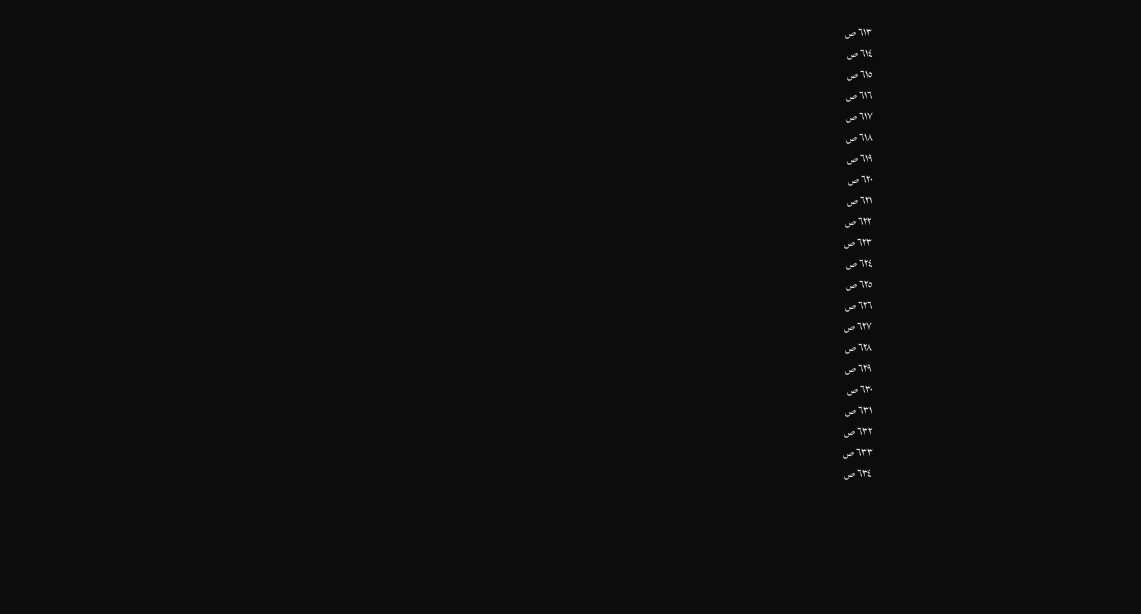٦١٣ ص
٦١٤ ص
٦١٥ ص
٦١٦ ص
٦١٧ ص
٦١٨ ص
٦١٩ ص
٦٢٠ ص
٦٢١ ص
٦٢٢ ص
٦٢٣ ص
٦٢٤ ص
٦٢٥ ص
٦٢٦ ص
٦٢٧ ص
٦٢٨ ص
٦٢٩ ص
٦٣٠ ص
٦٣١ ص
٦٣٢ ص
٦٣٣ ص
٦٣٤ ص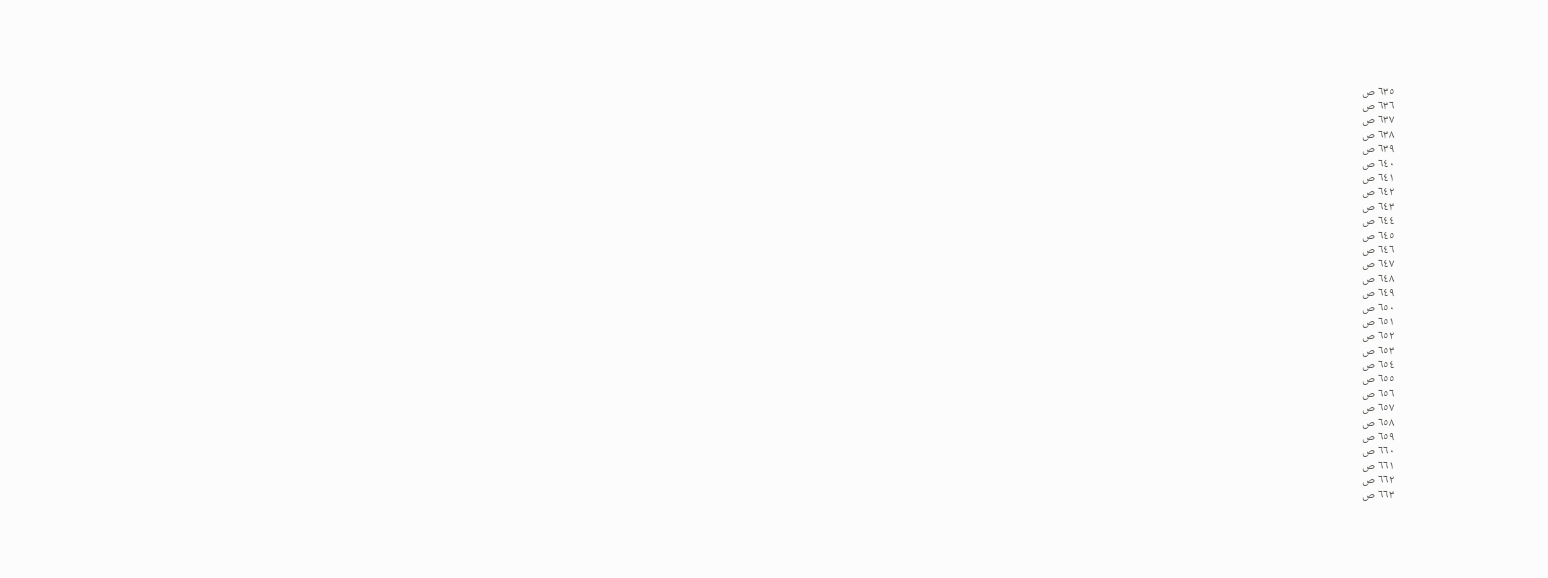٦٣٥ ص
٦٣٦ ص
٦٣٧ ص
٦٣٨ ص
٦٣٩ ص
٦٤٠ ص
٦٤١ ص
٦٤٢ ص
٦٤٣ ص
٦٤٤ ص
٦٤٥ ص
٦٤٦ ص
٦٤٧ ص
٦٤٨ ص
٦٤٩ ص
٦٥٠ ص
٦٥١ ص
٦٥٢ ص
٦٥٣ ص
٦٥٤ ص
٦٥٥ ص
٦٥٦ ص
٦٥٧ ص
٦٥٨ ص
٦٥٩ ص
٦٦٠ ص
٦٦١ ص
٦٦٢ ص
٦٦٣ ص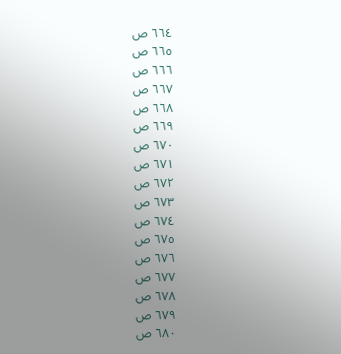٦٦٤ ص
٦٦٥ ص
٦٦٦ ص
٦٦٧ ص
٦٦٨ ص
٦٦٩ ص
٦٧٠ ص
٦٧١ ص
٦٧٢ ص
٦٧٣ ص
٦٧٤ ص
٦٧٥ ص
٦٧٦ ص
٦٧٧ ص
٦٧٨ ص
٦٧٩ ص
٦٨٠ ص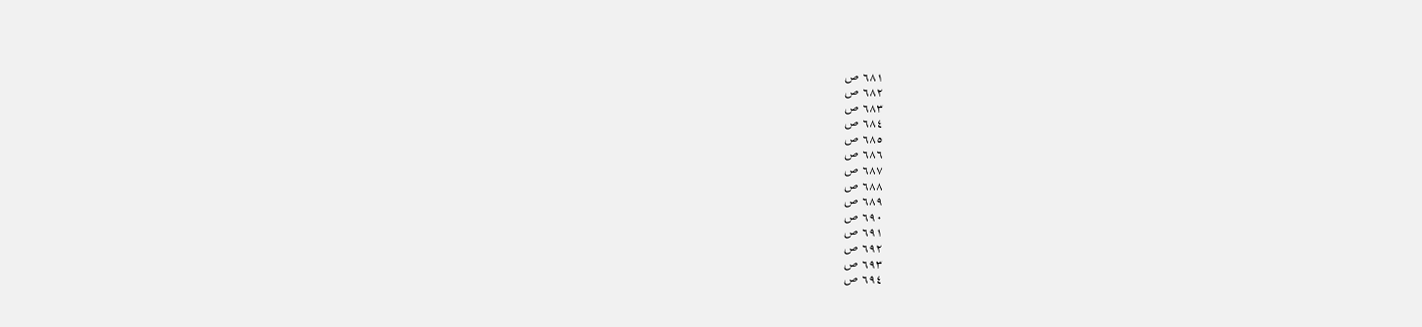٦٨١ ص
٦٨٢ ص
٦٨٣ ص
٦٨٤ ص
٦٨٥ ص
٦٨٦ ص
٦٨٧ ص
٦٨٨ ص
٦٨٩ ص
٦٩٠ ص
٦٩١ ص
٦٩٢ ص
٦٩٣ ص
٦٩٤ ص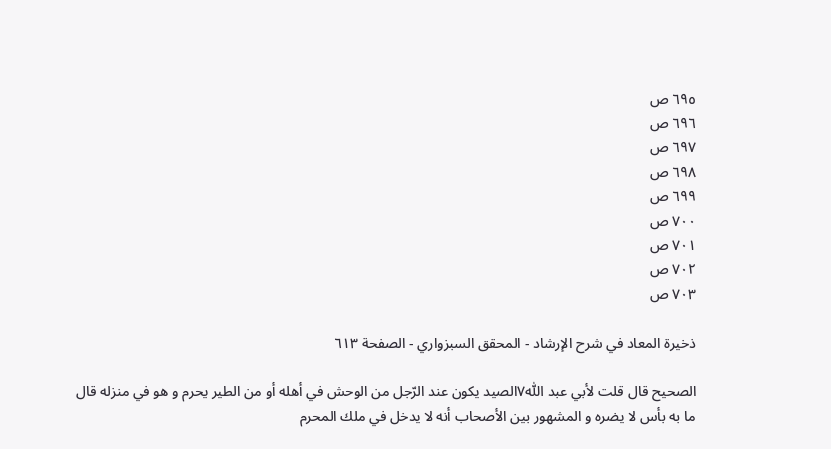٦٩٥ ص
٦٩٦ ص
٦٩٧ ص
٦٩٨ ص
٦٩٩ ص
٧٠٠ ص
٧٠١ ص
٧٠٢ ص
٧٠٣ ص

ذخیرة المعاد في شرح الإرشاد - المحقق السبزواري - الصفحة ٦١٣

الصحيح قال قلت لأبي عبد اللّٰه٧الصيد يكون عند الرّجل من الوحش في أهله أو من الطير يحرم و هو في منزله قال ما به بأس لا يضره و المشهور بين الأصحاب أنه لا يدخل في ملك المحرم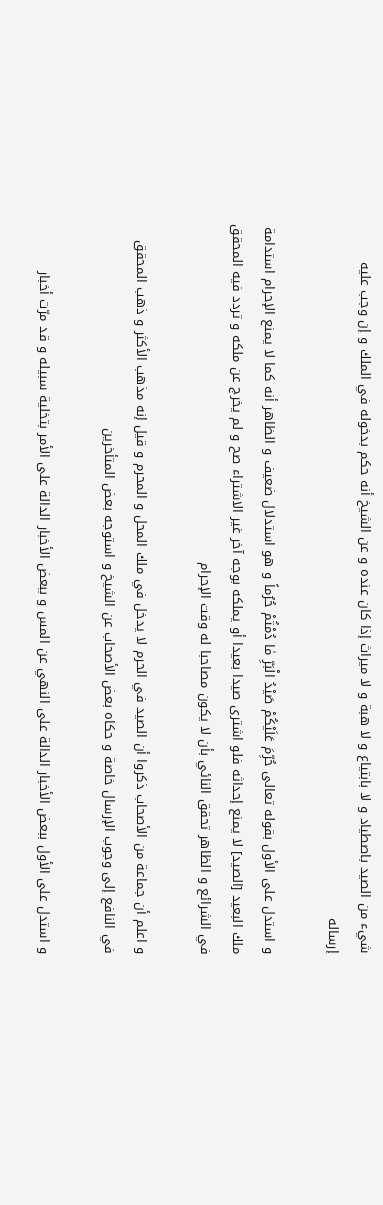شيء من الصيد باصطياد و لا بابتياع و لا هبة و لا ميراث إذا كان عنده و عن الشيخ أنه حكم بدخوله في الملك و إن وجب عليه إرساله

و استدل على الأول بقوله تعالى حُرِّمَ عَلَيْكُمْ صَيْدُ الْبَرِّ مٰا دُمْتُمْ حُرُماً و هو استدلال ضعيف و الظاهر أنه كما لا يمنع الإحرام استدامة ملك البعيد [الصيد] لا يمنع إحداثه فلو اشترى صيدا بعيدا أو يملكه بوجه آخر غير الاشتراء صح و لم يخرج عن ملكه و تردد فيه المحقق في الشرائع و الظاهر تحقق النائي بأن لا يكون مصاحبا له وقت الإحرام

و اعلم أن جماعة من الأصحاب ذكروا أن الصيد في الحرم لا يدخل في ملك المحل و المحرم و قيل إنه مذهب الأكثر و ذهب المحقق في النافع إلى وجوب الإرسال خاصة و حكاه بعض الأصحاب عن الشيخ و استوجه بعض المتأخرين

و استدل على الأول ببعض الأخبار الدالة على النهي عن المس و ببعض الأخبار الدالة على الأمر بتخلية سبيله و قد مرّت أخبار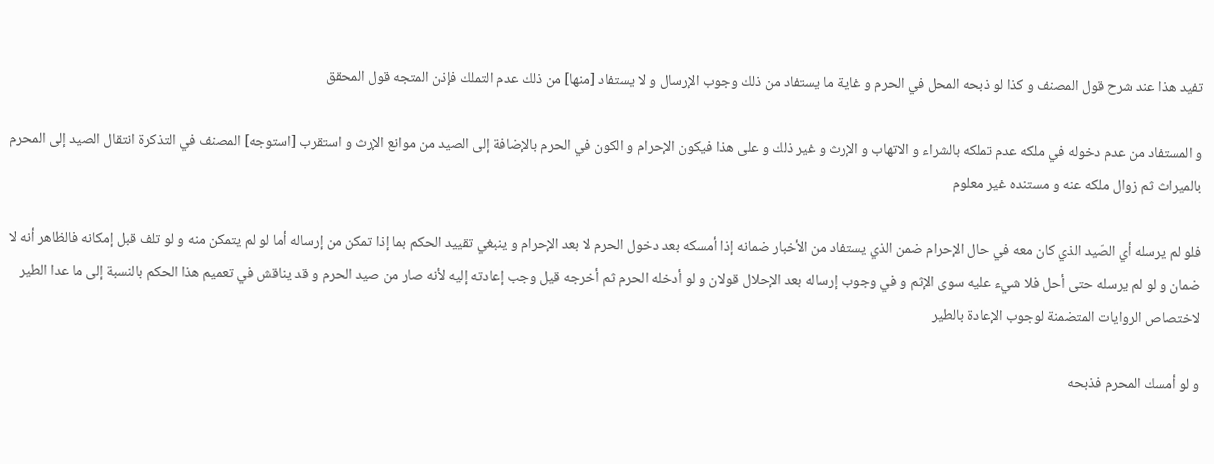تفيد هذا عند شرح قول المصنف و كذا لو ذبحه المحل في الحرم و غاية ما يستفاد من ذلك وجوب الإرسال و لا يستفاد [منها] من ذلك عدم التملك فإذن المتجه قول المحقق

و المستفاد من عدم دخوله في ملكه عدم تملكه بالشراء و الاتهاب و الإرث و غير ذلك و على هذا فيكون الإحرام و الكون في الحرم بالإضافة إلى الصيد من موانع الإرث و استقرب [استوجه] المصنف في التذكرة انتقال الصيد إلى المحرم بالميراث ثم زوال ملكه عنه و مستنده غير معلوم

فلو لم يرسله أي الصّيد الذي كان معه في حال الإحرام ضمن الذي يستفاد من الأخبار ضمانه إذا أمسكه بعد دخول الحرم لا بعد الإحرام و ينبغي تقييد الحكم بما إذا تمكن من إرساله أما لو لم يتمكن منه و لو تلف قبل إمكانه فالظاهر أنه لا ضمان و لو لم يرسله حتى أحل فلا شيء عليه سوى الإثم و في وجوب إرساله بعد الإحلال قولان و لو أدخله الحرم ثم أخرجه قيل وجب إعادته إليه لأنه صار من صيد الحرم و قد يناقش في تعميم هذا الحكم بالنسبة إلى ما عدا الطير لاختصاص الروايات المتضمنة لوجوب الإعادة بالطير

و لو أمسك المحرم فذبحه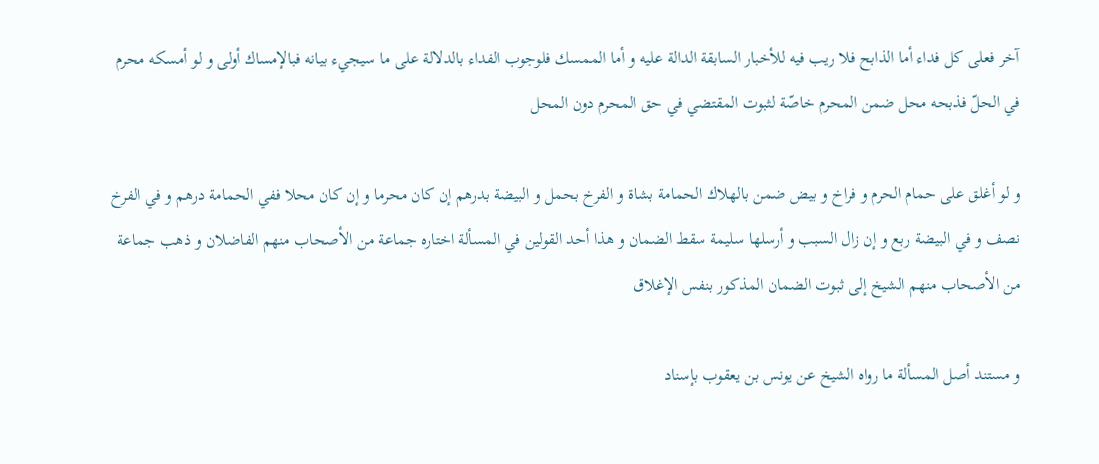آخر فعلى كل فداء أما الذابح فلا ريب فيه للأخبار السابقة الدالة عليه و أما الممسك فلوجوب الفداء بالدلالة على ما سيجيء بيانه فبالإمساك أولى و لو أمسكه محرم في الحلّ فذبحه محل ضمن المحرم خاصّة لثبوت المقتضي في حق المحرم دون المحل

و لو أغلق على حمام الحرم و فراخ و بيض ضمن بالهلاك الحمامة بشاة و الفرخ بحمل و البيضة بدرهم إن كان محرما و إن كان محلا ففي الحمامة درهم و في الفرخ نصف و في البيضة ربع و إن زال السبب و أرسلها سليمة سقط الضمان و هذا أحد القولين في المسألة اختاره جماعة من الأصحاب منهم الفاضلان و ذهب جماعة من الأصحاب منهم الشيخ إلى ثبوت الضمان المذكور بنفس الإغلاق

و مستند أصل المسألة ما رواه الشيخ عن يونس بن يعقوب بإسناد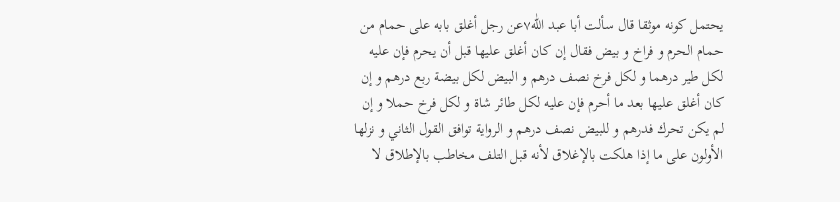يحتمل كونه موثقا قال سألت أبا عبد اللّٰه٧عن رجل أغلق بابه على حمام من حمام الحرم و فراخ و بيض فقال إن كان أغلق عليها قبل أن يحرم فإن عليه لكل طير درهما و لكل فرخ نصف درهم و البيض لكل بيضة ربع درهم و إن كان أغلق عليها بعد ما أحرم فإن عليه لكل طائر شاة و لكل فرخ حملا و إن لم يكن تحرك فدرهم و للبيض نصف درهم و الرواية توافق القول الثاني و نزلها الأولون على ما إذا هلكت بالإغلاق لأنه قبل التلف مخاطب بالإطلاق لا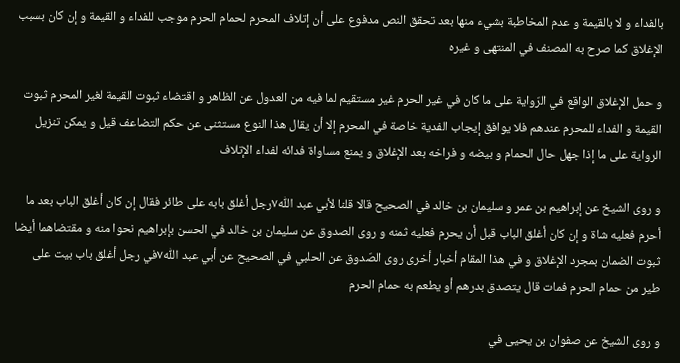بالفداء و لا بالقيمة و عدم المخاطبة بشيء منها بعد تحقق النص مدفوع على أن إتلاف المحرم لحمام الحرم موجب للفداء و القيمة و إن كان بسبب الإغلاق كما صرح به المصنف في المنتهى و غيره

و حمل الإغلاق الواقع في الرّواية على ما كان في غير الحرم غير مستقيم لما فيه من العدول عن الظاهر و اقتضاء ثبوت القيمة لغير المحرم ثبوت القيمة و الفداء للمحرم عندهم فلا يوافق إيجاب الفدية خاصة في المحرم إلا أن يقال هذا النوع مستثنى عن حكم التضاعف قيل و يمكن تنزيل الرواية على ما إذا جهل حال الحمام و بيضه و فراخه بعد الإغلاق و يمنع مساواة فدائه لفداء الإتلاف

و روى الشيخ عن إبراهيم بن عمر و سليمان بن خالد في الصحيح قالا قلنا لأبي عبد اللّٰه٧رجل أغلق بابه على طائر فقال إن كان أغلق الباب بعد ما أحرم فعليه شاة و إن كان أغلق الباب قبل أن يحرم فعليه ثمنه و روى الصدوق عن سليمان بن خالد في الحسن بإبراهيم نحوا منه و مقتضاهما أيضا ثبوت الضمان بمجرد الإغلاق و في هذا المقام أخبار أخرى روى الصّدوق عن الحلبي في الصحيح عن أبي عبد اللّٰه٧في رجل أغلق باب بيت على طير من حمام الحرم فمات قال يتصدق بدرهم أو يطعم به حمام الحرم

و روى الشيخ عن صفوان بن يحيى في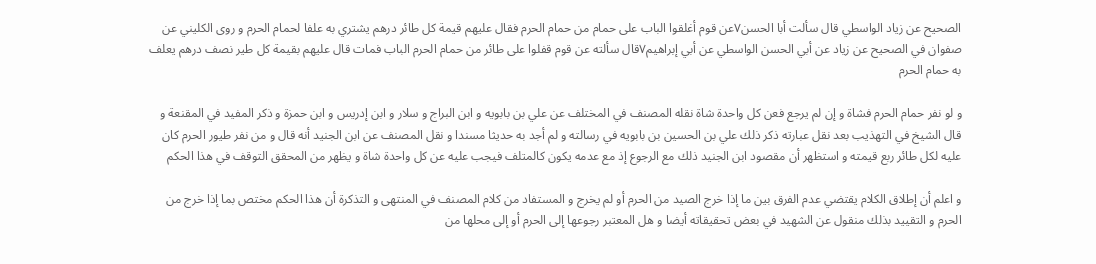الصحيح عن زياد الواسطي قال سألت أبا الحسن٧عن قوم أغلقوا الباب على حمام من حمام الحرم فقال عليهم قيمة كل طائر درهم يشتري به علفا لحمام الحرم و روى الكليني عن صفوان في الصحيح عن زياد عن أبي الحسن الواسطي عن أبي إبراهيم٧قال سألته عن قوم قفلوا على طائر من حمام الحرم الباب فمات قال عليهم بقيمة كل طير نصف درهم يعلف به حمام الحرم

و لو نفر حمام الحرم فشاة و إن لم يرجع فعن كل واحدة شاة نقله المصنف في المختلف عن علي بن بابويه و ابن البراج و سلار و ابن إدريس و ابن حمزة و ذكر المفيد في المقنعة و قال الشيخ في التهذيب بعد نقل عبارته ذكر ذلك علي بن الحسين بن بابويه في رسالته و لم أجد به حديثا مسندا و نقل المصنف عن ابن الجنيد أنه قال و من نفر طيور الحرم كان عليه لكل طائر ربع قيمته و استظهر أن مقصود ابن الجنيد ذلك مع الرجوع إذ مع عدمه يكون كالمتلف فيجب عليه عن كل واحدة شاة و يظهر من المحقق التوقف في هذا الحكم

و اعلم أن إطلاق الكلام يقتضي عدم الفرق بين ما إذا خرج الصيد من الحرم أو لم يخرج و المستفاد من كلام المصنف في المنتهى و التذكرة أن هذا الحكم مختص بما إذا خرج من الحرم و التقييد بذلك منقول عن الشهيد في بعض تحقيقاته أيضا و هل المعتبر رجوعها إلى الحرم أو إلى محلها من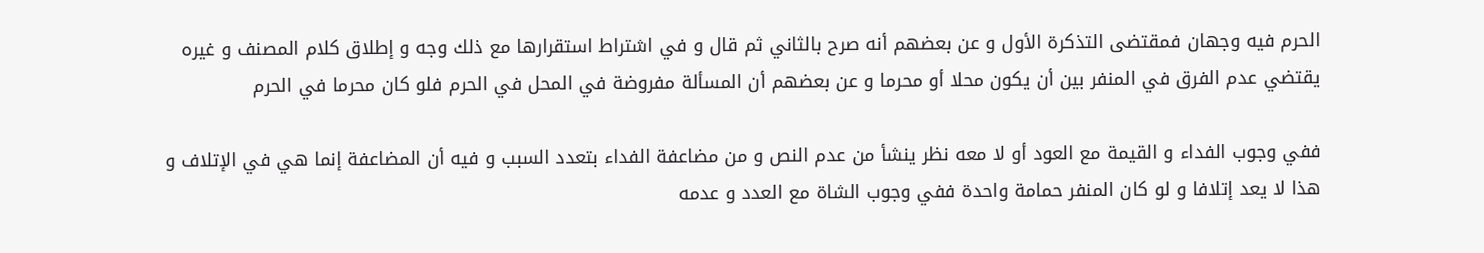الحرم فيه وجهان فمقتضى التذكرة الأول و عن بعضهم أنه صرح بالثاني ثم قال و في اشتراط استقرارها مع ذلك وجه و إطلاق كلام المصنف و غيره يقتضي عدم الفرق في المنفر بين أن يكون محلا أو محرما و عن بعضهم أن المسألة مفروضة في المحل في الحرم فلو كان محرما في الحرم

ففي وجوب الفداء و القيمة مع العود أو لا معه نظر ينشأ من عدم النص و من مضاعفة الفداء بتعدد السبب و فيه أن المضاعفة إنما هي في الإتلاف و هذا لا يعد إتلافا و لو كان المنفر حمامة واحدة ففي وجوب الشاة مع العدد و عدمه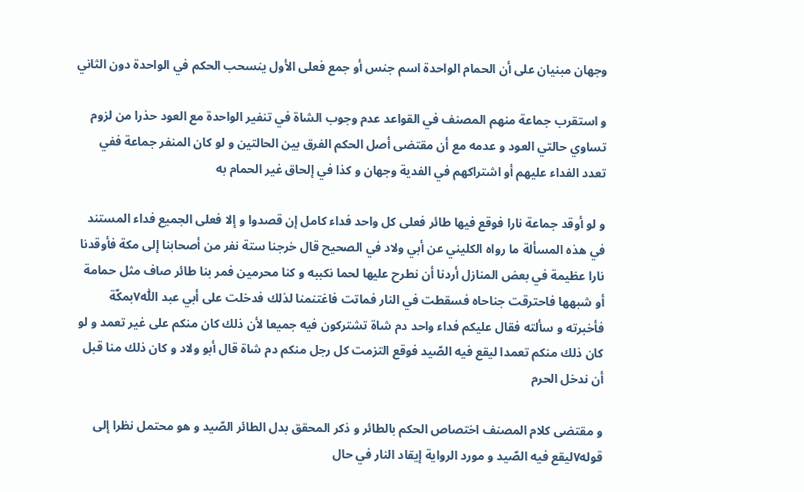وجهان مبنيان على أن الحمام الواحدة اسم جنس أو جمع فعلى الأول ينسحب الحكم في الواحدة دون الثاني

و استقرب جماعة منهم المصنف في القواعد عدم وجوب الشاة في تنفير الواحدة مع العود حذرا من لزوم تساوي حالتي العود و عدمه مع أن مقتضى أصل الحكم الفرق بين الحالتين و لو كان المنفر جماعة ففي تعدد الفداء عليهم أو اشتراكهم في الفدية وجهان و كذا في إلحاق غير الحمام به

و لو أوقد جماعة نارا فوقع فيها طائر فعلى كل واحد فداء كامل إن قصدوا و إلا فعلى الجميع فداء المستند في هذه المسألة ما رواه الكليني عن أبي ولاد في الصحيح قال خرجنا ستة نفر من أصحابنا إلى مكة فأوقدنا نارا عظيمة في بعض المنازل أردنا أن نطرح عليها لحما نكببه و كنا محرمين فمر بنا طائر صاف مثل حمامة أو شبهها فاحترقت جناحاه فسقطت في النار فماتت فاغتنمنا لذلك فدخلت على أبي عبد اللّٰه٧بمكّة فأخبرته و سألته فقال عليكم فداء واحد دم شاة تشتركون فيه جميعا لأن ذلك كان منكم على غير تعمد و لو كان ذلك منكم تعمدا ليقع فيه الصّيد فوقع التزمت كل رجل منكم دم شاة قال أبو ولاد و كان ذلك منا قبل أن ندخل الحرم

و مقتضى كلام المصنف اختصاص الحكم بالطائر و ذكر المحقق بدل الطائر الصّيد و هو محتمل نظرا إلى قوله٧ليقع فيه الصّيد و مورد الرواية إيقاد النار في حال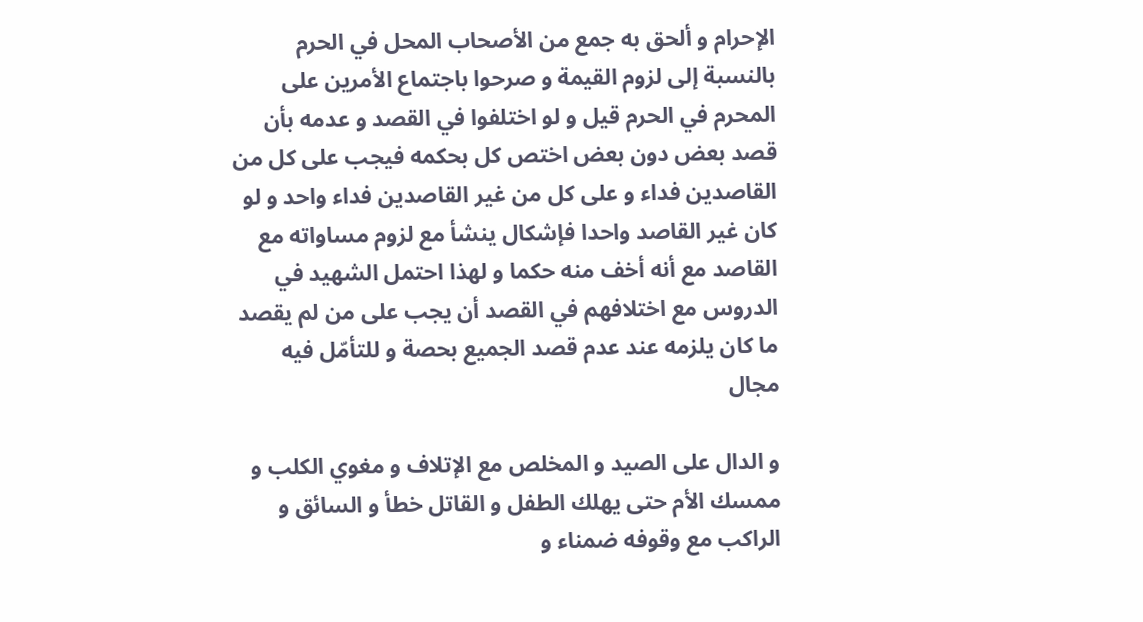الإحرام و ألحق به جمع من الأصحاب المحل في الحرم بالنسبة إلى لزوم القيمة و صرحوا باجتماع الأمرين على المحرم في الحرم قيل و لو اختلفوا في القصد و عدمه بأن قصد بعض دون بعض اختص كل بحكمه فيجب على كل من القاصدين فداء و على كل من غير القاصدين فداء واحد و لو كان غير القاصد واحدا فإشكال ينشأ مع لزوم مساواته مع القاصد مع أنه أخف منه حكما و لهذا احتمل الشهيد في الدروس مع اختلافهم في القصد أن يجب على من لم يقصد ما كان يلزمه عند عدم قصد الجميع بحصة و للتأمّل فيه مجال

و الدال على الصيد و المخلص مع الإتلاف و مغوي الكلب و ممسك الأم حتى يهلك الطفل و القاتل خطأ و السائق و الراكب مع وقوفه ضمناء و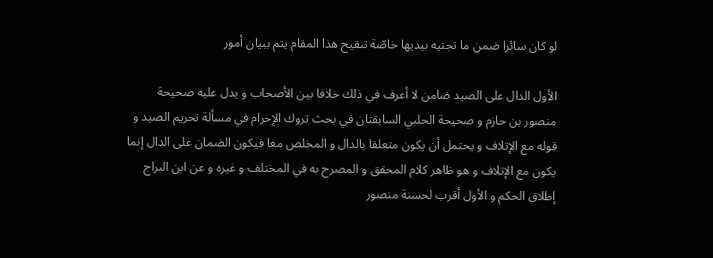لو كان سائرا ضمن ما تجنيه بيديها خاصّة تنقيح هذا المقام يتم ببيان أمور

الأول الدال على الصيد ضامن لا أعرف في ذلك خلافا بين الأصحاب و يدل عليه صحيحة منصور بن حازم و صحيحة الحلبي السابقتان في بحث تروك الإحرام في مسألة تحريم الصيد و قوله مع الإتلاف و يحتمل أن يكون متعلقا بالدال و المخلص معا فيكون الضمان على الدال إنما يكون مع الإتلاف و هو ظاهر كلام المحقق و المصرح به في المختلف و غيره و عن ابن البراج إطلاق الحكم و الأول أقرب لحسنة منصور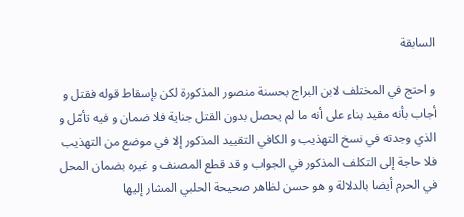السابقة

و احتج في المختلف لابن البراج بحسنة منصور المذكورة لكن بإسقاط قوله فقتل و أجاب بأنه مقيد بناء على أنه ما لم يحصل بدون القتل جناية فلا ضمان و فيه تأمّل و الذي وجدته في نسخ التهذيب و الكافي التقييد المذكور إلا في موضع من التهذيب فلا حاجة إلى التكلف المذكور في الجواب و قد قطع المصنف و غيره بضمان المحل في الحرم أيضا بالدلالة و هو حسن لظاهر صحيحة الحلبي المشار إليها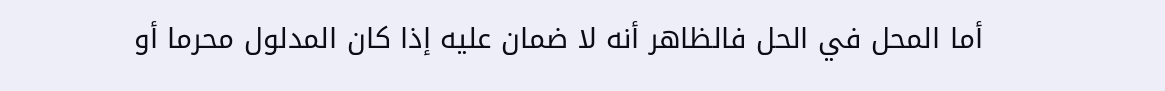أما المحل في الحل فالظاهر أنه لا ضمان عليه إذا كان المدلول محرما أو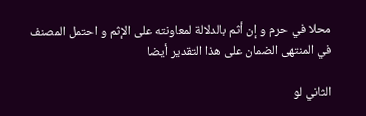محلا في حرم و إن أثم بالدلالة لمعاونته على الإثم و احتمل المصنف في المنتهى الضمان على هذا التقدير أيضا

الثاني لو